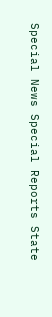Special News Special Reports State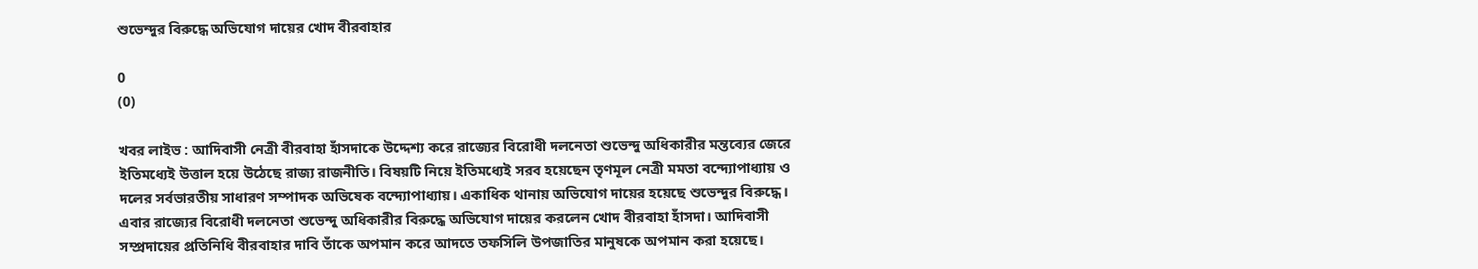শুভেন্দুর বিরুদ্ধে অভিযোগ দায়ের খোদ বীরবাহার

0
(0)

খবর লাইভ : আদিবাসী নেত্রী বীরবাহা হাঁসদাকে উদ্দেশ্য করে রাজ্যের বিরোধী দলনেতা শুভেন্দু অধিকারীর মন্তব্যের জেরে ইতিমধ্যেই উত্তাল হয়ে উঠেছে রাজ্য রাজনীতি। বিষয়টি নিয়ে ইতিমধ্যেই সরব হয়েছেন তৃণমূল নেত্রী মমতা বন্দ্যোপাধ্যায় ও দলের সর্বভারতীয় সাধারণ সম্পাদক অভিষেক বন্দ্যোপাধ্যায়। একাধিক থানায় অভিযোগ দায়ের হয়েছে শুভেন্দুর বিরুদ্ধে। এবার রাজ্যের বিরোধী দলনেতা শুভেন্দু অধিকারীর বিরুদ্ধে অভিযোগ দায়ের করলেন খোদ বীরবাহা হাঁসদা। আদিবাসী সম্প্রদায়ের প্রতিনিধি বীরবাহার দাবি তাঁকে অপমান করে আদতে তফসিলি উপজাতির মানুষকে অপমান করা হয়েছে।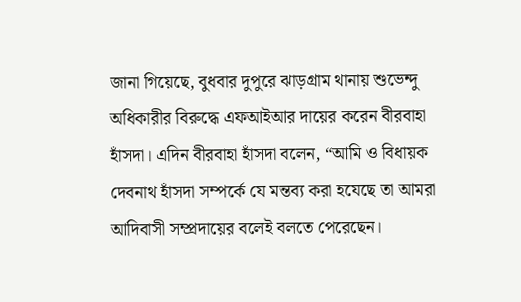জানা গিয়েছে, বুধবার দুপুরে ঝাড়গ্রাম থানায় শুভেন্দু অধিকারীর বিরুদ্ধে এফআইআর দায়ের করেন বীরবাহা হাঁসদা। এদিন বীরবাহা হাঁসদা বলেন, “আমি ও বিধায়ক দেবনাথ হাঁসদা সম্পর্কে যে মন্তব্য করা হযেছে তা আমরা আদিবাসী সম্প্রদায়ের বলেই বলতে পেরেছেন।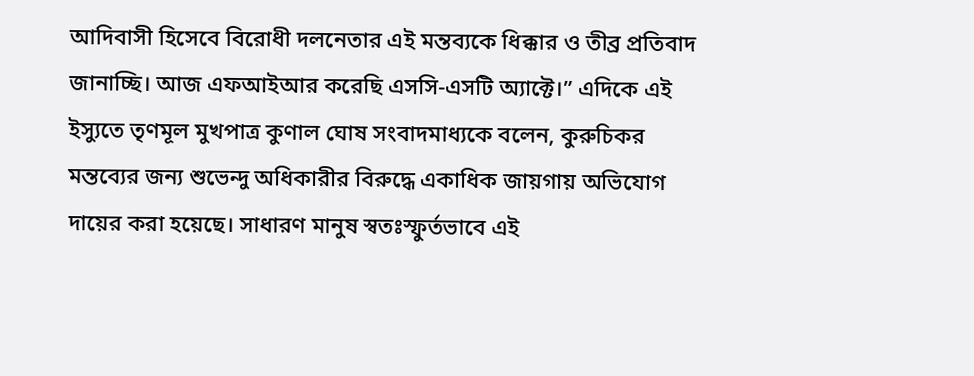আদিবাসী হিসেবে বিরোধী দলনেতার এই মন্তব্যকে ধিক্কার ও তীব্র প্রতিবাদ জানাচ্ছি। আজ এফআইআর করেছি এসসি-এসটি অ্যাক্টে।” এদিকে এই ইস্যুতে তৃণমূল মুখপাত্র কুণাল ঘোষ সংবাদমাধ্যকে বলেন, কুরুচিকর মন্তব্যের জন্য শুভেন্দু অধিকারীর বিরুদ্ধে একাধিক জায়গায় অভিযোগ দায়ের করা হয়েছে। সাধারণ মানুষ স্বতঃস্ফুর্তভাবে এই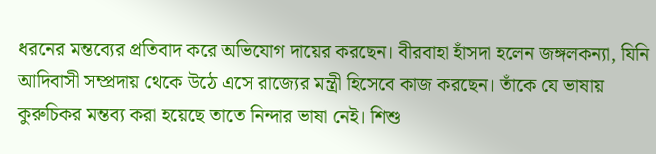ধরনের মন্তব্যের প্রতিবাদ করে অভিযোগ দায়ের করছেন। বীরবাহা হাঁসদা হলেন জঙ্গলকন্যা, যিনি আদিবাসী সম্প্রদায় থেকে উঠে এসে রাজ্যের মন্ত্রী হিসেবে কাজ করছেন। তাঁকে যে ভাষায় কুরুচিকর মন্তব্য করা হয়েছে তাতে নিন্দার ভাষা নেই। শিশু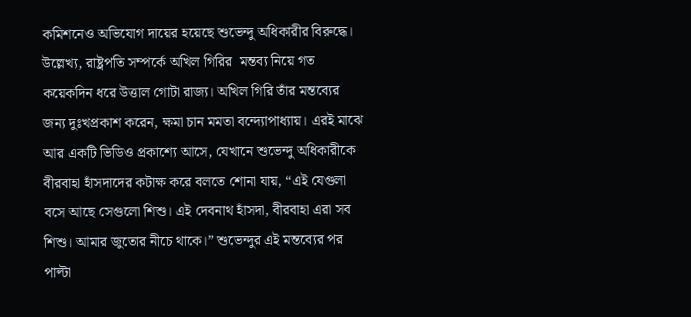কমিশনেও অভিযোগ দায়ের হয়েছে শুভেন্দু অধিকারীর বিরুদ্ধে। উল্লেখ্য, রাষ্ট্রপতি সম্পর্কে অখিল গিরির  মন্তব্য নিয়ে গত কয়েকদিন ধরে উত্তাল গোটা রাজ্য। অখিল গিরি তাঁর মন্তব্যের জন্য দুঃখপ্রকাশ করেন, ক্ষমা চান মমতা বন্দ্যোপাধ্যায়। এরই মাঝে আর একটি ভিডিও প্রকাশ্যে আসে, যেখানে শুভেন্দু অধিকারীকে বীরবাহা হাঁসদাদের কটাক্ষ করে বলতে শোনা যায়, “এই যেগুলা বসে আছে সেগুলো শিশু। এই দেবনাথ হাঁসদা, বীরবাহা এরা সব শিশু। আমার জুতোর নীচে থাকে।” শুভেন্দুর এই মন্তব্যের পর পাল্টা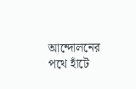আন্দোলনের পথে হাঁটে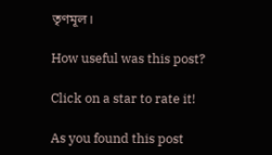তৃণমূল।

How useful was this post?

Click on a star to rate it!

As you found this post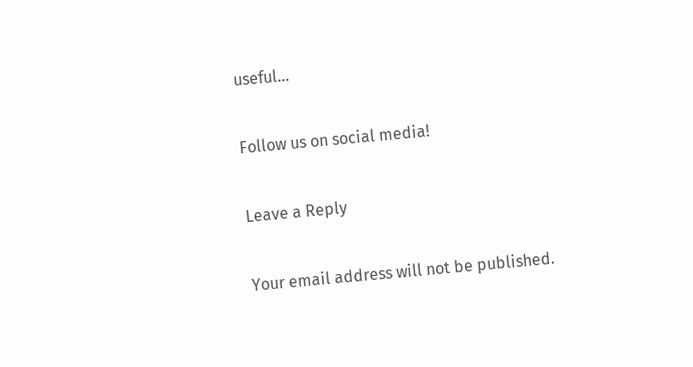useful...

Follow us on social media!

Leave a Reply

Your email address will not be published.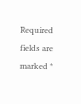Required fields are marked *